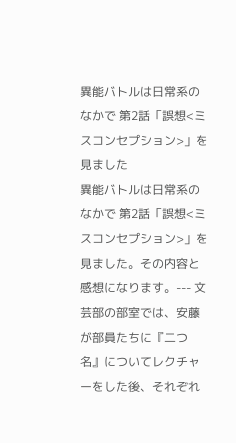異能バトルは日常系のなかで 第2話「誤想<ミスコンセプション>」を見ました
異能バトルは日常系のなかで 第2話「誤想<ミスコンセプション>」を見ました。その内容と感想になります。--- 文芸部の部室では、安藤が部員たちに『二つ名』についてレクチャーをした後、それぞれ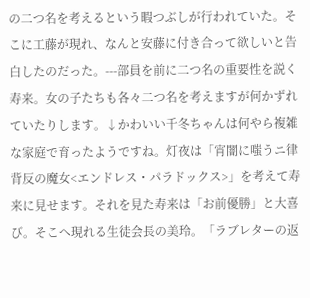の二つ名を考えるという暇つぶしが行われていた。そこに工藤が現れ、なんと安藤に付き合って欲しいと告白したのだった。---部員を前に二つ名の重要性を説く寿来。女の子たちも各々二つ名を考えますが何かずれていたりします。↓かわいい千冬ちゃんは何やら複雑な家庭で育ったようですね。灯夜は「宵闇に嗤うニ律背反の魔女<エンドレス・パラドックス>」を考えて寿来に見せます。それを見た寿来は「お前優勝」と大喜び。そこへ現れる生徒会長の美玲。「ラブレターの返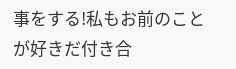事をする!私もお前のことが好きだ付き合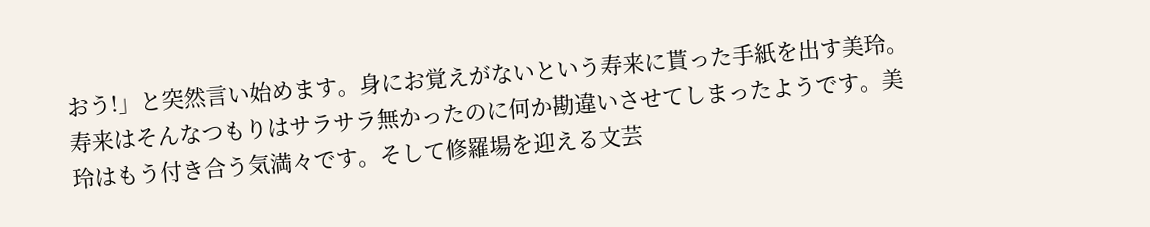おう!」と突然言い始めます。身にお覚えがないという寿来に貰った手紙を出す美玲。寿来はそんなつもりはサラサラ無かったのに何か勘違いさせてしまったようです。美玲はもう付き合う気満々です。そして修羅場を迎える文芸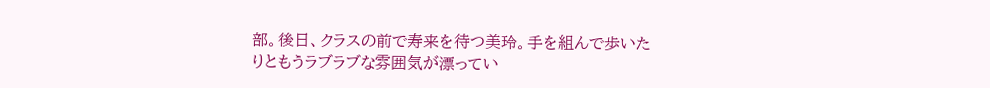部。後日、クラスの前で寿来を待つ美玲。手を組んで歩いたりともうラブラブな雰囲気が漂ってい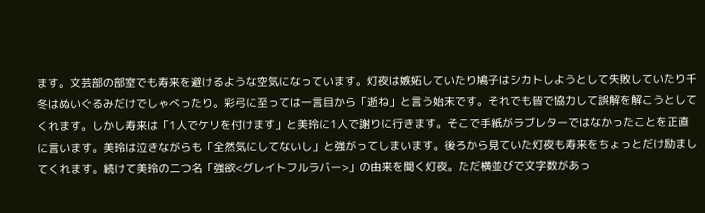ます。文芸部の部室でも寿来を避けるような空気になっています。灯夜は嫉妬していたり鳩子はシカトしようとして失敗していたり千冬はぬいぐるみだけでしゃべったり。彩弓に至っては一言目から「逝ね」と言う始末です。それでも皆で協力して誤解を解こうとしてくれます。しかし寿来は「1人でケリを付けます」と美玲に1人で謝りに行きます。そこで手紙がラブレターではなかったことを正直に言います。美玲は泣きながらも「全然気にしてないし」と強がってしまいます。後ろから見ていた灯夜も寿来をちょっとだけ励ましてくれます。続けて美玲の二つ名「強欲<グレイトフルラバー>」の由来を聞く灯夜。ただ横並びで文字数があっ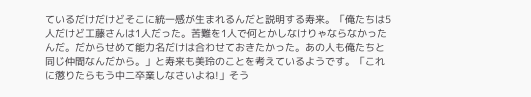ているだけだけどそこに統一感が生まれるんだと説明する寿来。「俺たちは5人だけど工藤さんは1人だった。苦難を1人で何とかしなけりゃならなかったんだ。だからせめて能力名だけは合わせておきたかった。あの人も俺たちと同じ仲間なんだから。」と寿来も美玲のことを考えているようです。「これに懲りたらもう中二卒業しなさいよね!」そう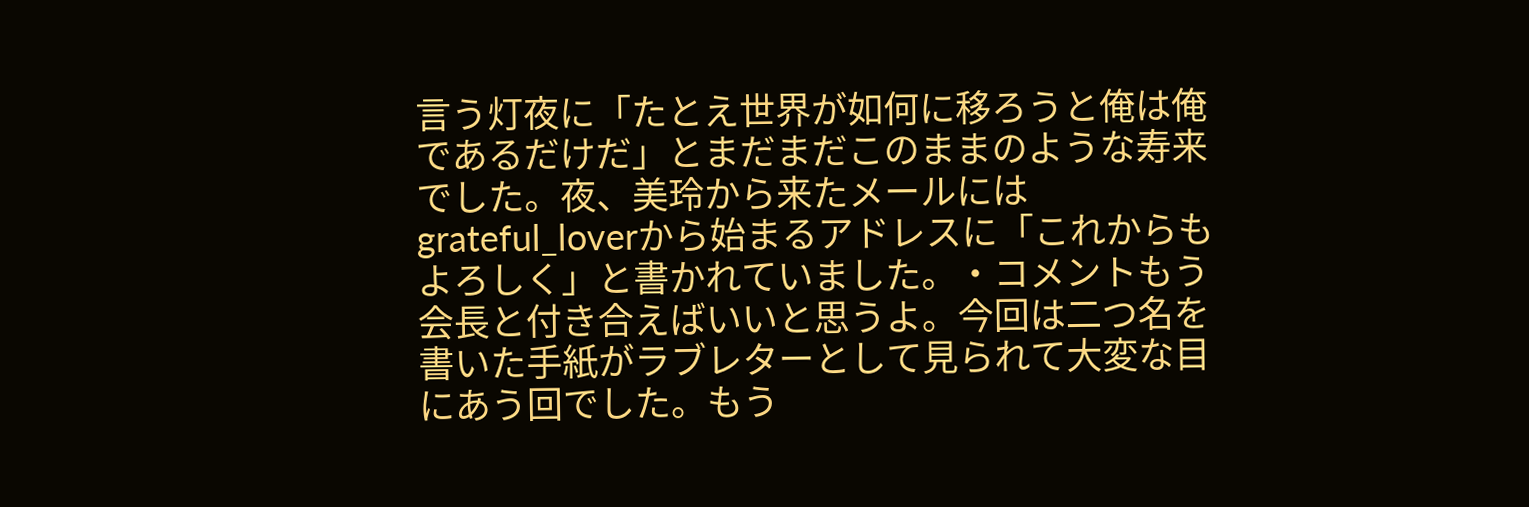言う灯夜に「たとえ世界が如何に移ろうと俺は俺であるだけだ」とまだまだこのままのような寿来でした。夜、美玲から来たメールにはgrateful_loverから始まるアドレスに「これからもよろしく」と書かれていました。・コメントもう会長と付き合えばいいと思うよ。今回は二つ名を書いた手紙がラブレターとして見られて大変な目にあう回でした。もう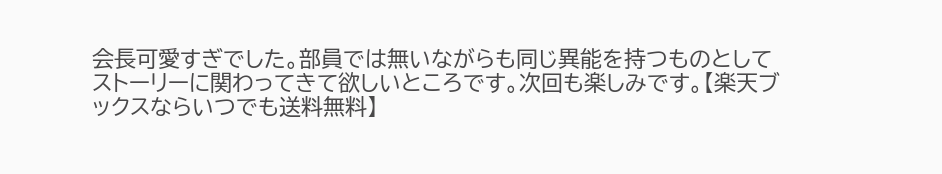会長可愛すぎでした。部員では無いながらも同じ異能を持つものとしてストーリーに関わってきて欲しいところです。次回も楽しみです。【楽天ブックスならいつでも送料無料】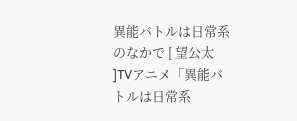異能バトルは日常系のなかで [ 望公太 ]TVアニメ「異能バトルは日常系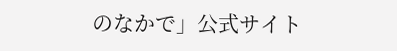のなかで」公式サイト